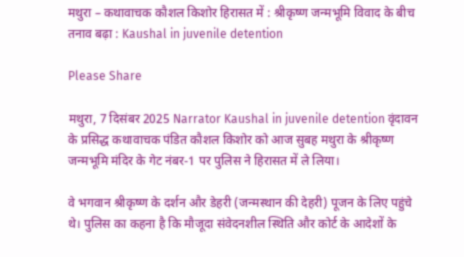मथुरा – कथावाचक कौशल किशोर हिरासत में : श्रीकृष्ण जन्मभूमि विवाद के बीच तनाव बढ़ा : Kaushal in juvenile detention

Please Share

मथुरा, 7 दिसंबर 2025 Narrator Kaushal in juvenile detention वृंदावन के प्रसिद्ध कथावाचक पंडित कौशल किशोर को आज सुबह मथुरा के श्रीकृष्ण जन्मभूमि मंदिर के गेट नंबर-1 पर पुलिस ने हिरासत में ले लिया।

वे भगवान श्रीकृष्ण के दर्शन और डेहरी (जन्मस्थान की देहरी) पूजन के लिए पहुंचे थे। पुलिस का कहना है कि मौजूदा संवेदनशील स्थिति और कोर्ट के आदेशों के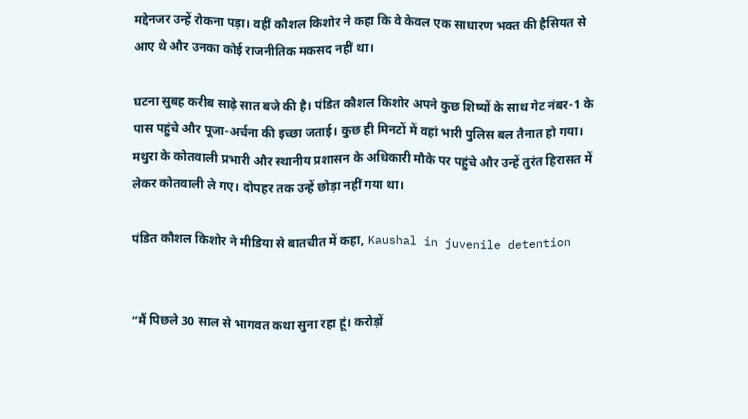मद्देनजर उन्हें रोकना पड़ा। वहीं कौशल किशोर ने कहा कि वे केवल एक साधारण भक्त की हैसियत से आए थे और उनका कोई राजनीतिक मकसद नहीं था।

घटना सुबह करीब साढ़े सात बजे की है। पंडित कौशल किशोर अपने कुछ शिष्यों के साथ गेट नंबर-1 के पास पहुंचे और पूजा-अर्चना की इच्छा जताई। कुछ ही मिनटों में वहां भारी पुलिस बल तैनात हो गया। मथुरा के कोतवाली प्रभारी और स्थानीय प्रशासन के अधिकारी मौके पर पहुंचे और उन्हें तुरंत हिरासत में लेकर कोतवाली ले गए। दोपहर तक उन्हें छोड़ा नहीं गया था।

पंडित कौशल किशोर ने मीडिया से बातचीत में कहा, Kaushal in juvenile detention


“मैं पिछले 30 साल से भागवत कथा सुना रहा हूं। करोड़ों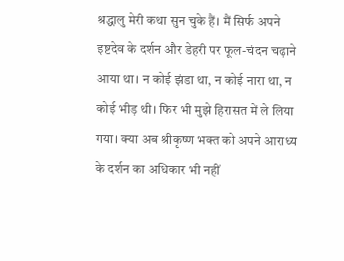श्रद्धालु मेरी कथा सुन चुके हैं। मैं सिर्फ अपने इष्टदेव के दर्शन और डेहरी पर फूल-चंदन चढ़ाने आया था। न कोई झंडा था, न कोई नारा था, न कोई भीड़ थी। फिर भी मुझे हिरासत में ले लिया गया। क्या अब श्रीकृष्ण भक्त को अपने आराध्य के दर्शन का अधिकार भी नहीं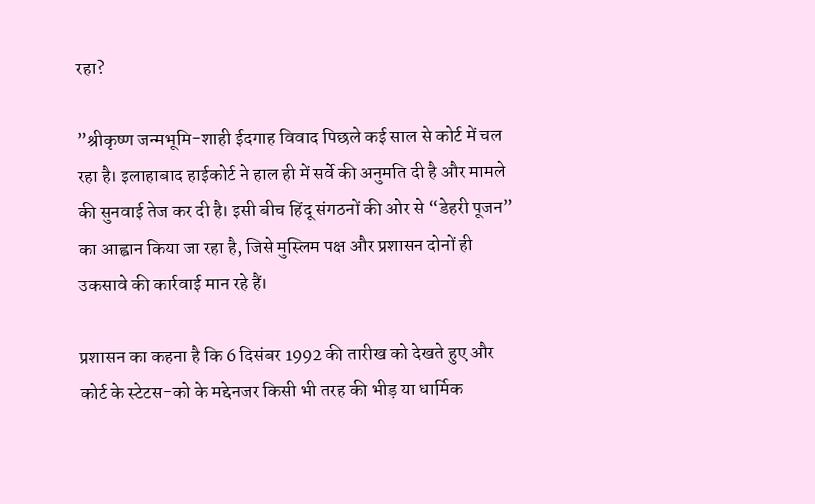रहा?

”श्रीकृष्ण जन्मभूमि-शाही ईदगाह विवाद पिछले कई साल से कोर्ट में चल रहा है। इलाहाबाद हाईकोर्ट ने हाल ही में सर्वे की अनुमति दी है और मामले की सुनवाई तेज कर दी है। इसी बीच हिंदू संगठनों की ओर से “डेहरी पूजन” का आह्वान किया जा रहा है, जिसे मुस्लिम पक्ष और प्रशासन दोनों ही उकसावे की कार्रवाई मान रहे हैं।

प्रशासन का कहना है कि 6 दिसंबर 1992 की तारीख को देखते हुए और कोर्ट के स्टेटस-को के मद्देनजर किसी भी तरह की भीड़ या धार्मिक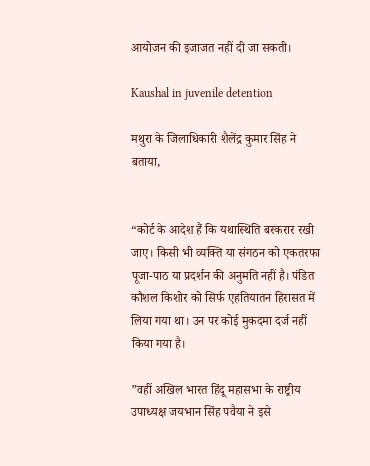आयोजन की इजाजत नहीं दी जा सकती।

Kaushal in juvenile detention

मथुरा के जिलाधिकारी शैलेंद्र कुमार सिंह ने बताया,


“कोर्ट के आदेश हैं कि यथास्थिति बरकरार रखी जाए। किसी भी व्यक्ति या संगठन को एकतरफा पूजा-पाठ या प्रदर्शन की अनुमति नहीं है। पंडित कौशल किशोर को सिर्फ एहतियातन हिरासत में लिया गया था। उन पर कोई मुकदमा दर्ज नहीं किया गया है।

”वहीं अखिल भारत हिंदू महासभा के राष्ट्रीय उपाध्यक्ष जयभान सिंह पवैया ने इसे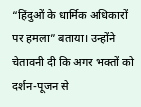“हिंदुओं के धार्मिक अधिकारों पर हमला” बताया। उन्होंने चेतावनी दी कि अगर भक्तों को दर्शन-पूजन से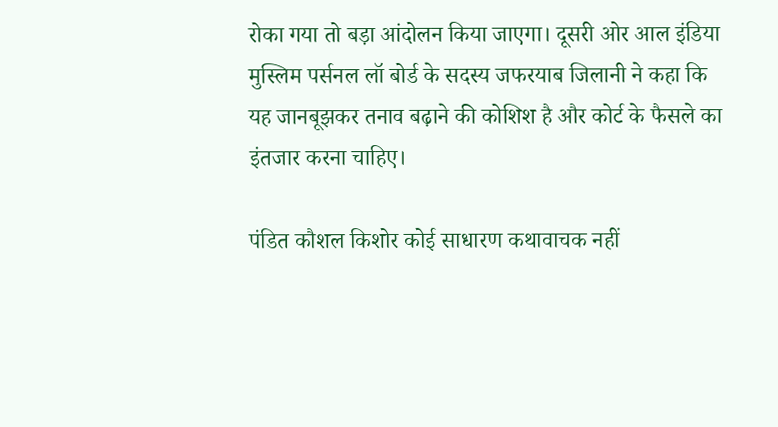रोका गया तो बड़ा आंदोलन किया जाएगा। दूसरी ओर आल इंडिया मुस्लिम पर्सनल लॉ बोर्ड के सदस्य जफरयाब जिलानी ने कहा कि यह जानबूझकर तनाव बढ़ाने की कोशिश है और कोर्ट के फैसले का इंतजार करना चाहिए।

पंडित कौशल किशोर कोई साधारण कथावाचक नहीं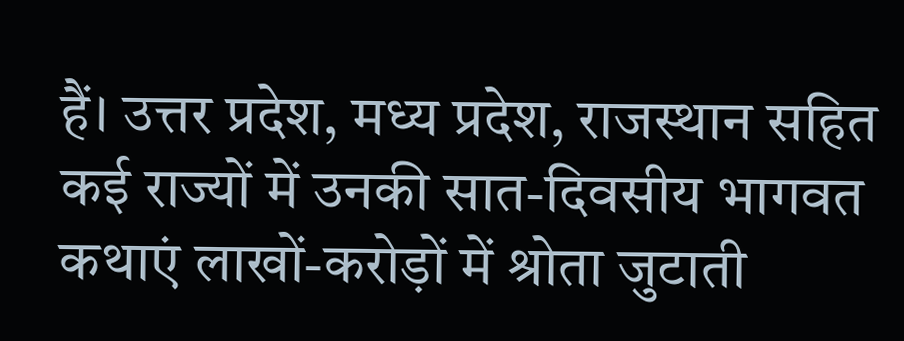हैं। उत्तर प्रदेश, मध्य प्रदेश, राजस्थान सहित कई राज्यों में उनकी सात-दिवसीय भागवत कथाएं लाखों-करोड़ों में श्रोता जुटाती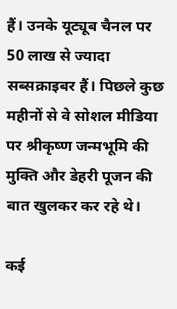हैं। उनके यूट्यूब चैनल पर 50 लाख से ज्यादा सब्सक्राइबर हैं। पिछले कुछ महीनों से वे सोशल मीडिया पर श्रीकृष्ण जन्मभूमि की मुक्ति और डेहरी पूजन की बात खुलकर कर रहे थे।

कई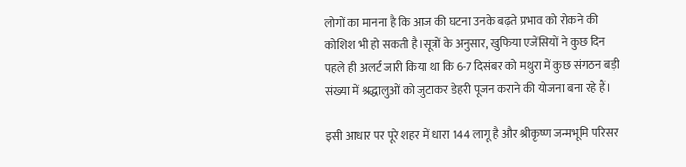लोगों का मानना है कि आज की घटना उनके बढ़ते प्रभाव को रोकने की कोशिश भी हो सकती है।सूत्रों के अनुसार, खुफिया एजेंसियों ने कुछ दिन पहले ही अलर्ट जारी किया था कि 6-7 दिसंबर को मथुरा में कुछ संगठन बड़ी संख्या में श्रद्धालुओं को जुटाकर डेहरी पूजन कराने की योजना बना रहे हैं।

इसी आधार पर पूरे शहर में धारा 144 लागू है और श्रीकृष्ण जन्मभूमि परिसर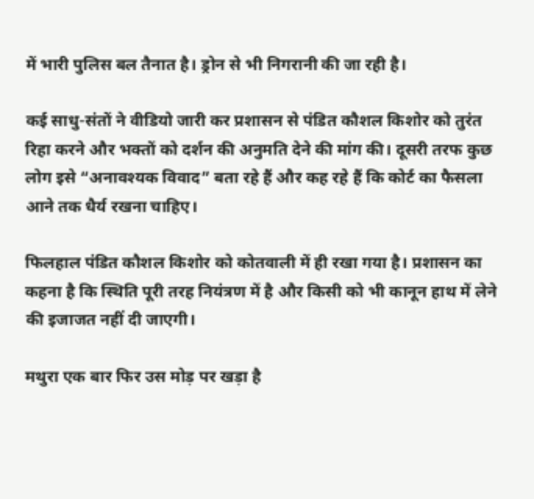में भारी पुलिस बल तैनात है। ड्रोन से भी निगरानी की जा रही है।

कई साधु-संतों ने वीडियो जारी कर प्रशासन से पंडित कौशल किशोर को तुरंत रिहा करने और भक्तों को दर्शन की अनुमति देने की मांग की। दूसरी तरफ कुछ लोग इसे “अनावश्यक विवाद” बता रहे हैं और कह रहे हैं कि कोर्ट का फैसला आने तक धैर्य रखना चाहिए।

फिलहाल पंडित कौशल किशोर को कोतवाली में ही रखा गया है। प्रशासन का कहना है कि स्थिति पूरी तरह नियंत्रण में है और किसी को भी कानून हाथ में लेने की इजाजत नहीं दी जाएगी।

मथुरा एक बार फिर उस मोड़ पर खड़ा है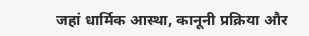जहां धार्मिक आस्था, कानूनी प्रक्रिया और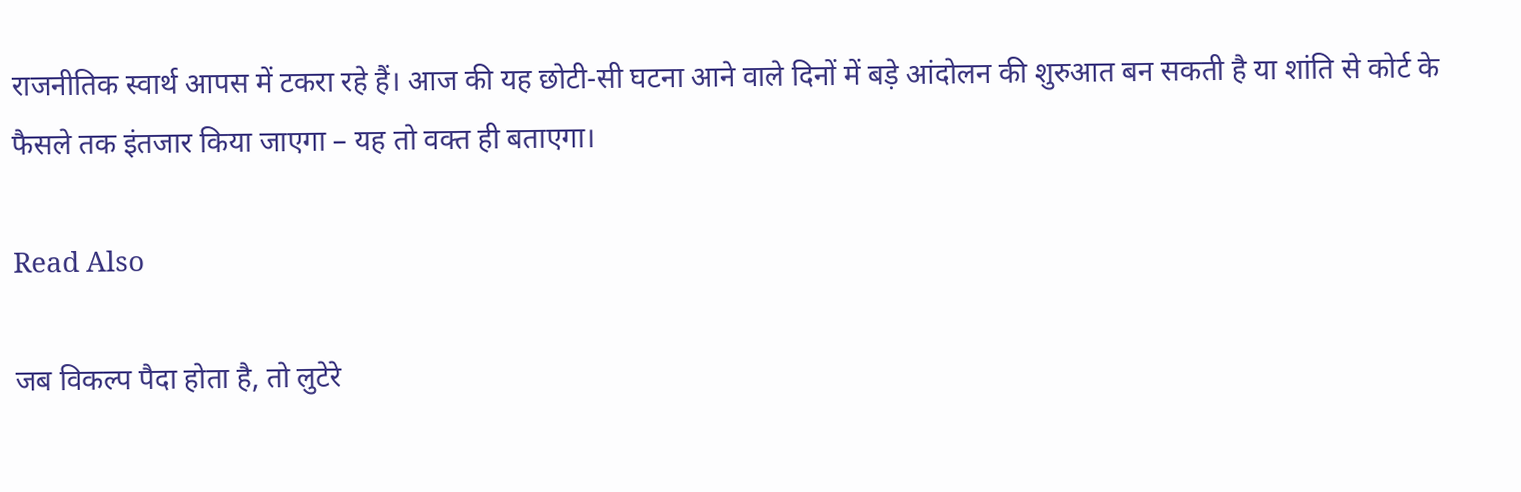राजनीतिक स्वार्थ आपस में टकरा रहे हैं। आज की यह छोटी-सी घटना आने वाले दिनों में बड़े आंदोलन की शुरुआत बन सकती है या शांति से कोर्ट के फैसले तक इंतजार किया जाएगा – यह तो वक्त ही बताएगा।

Read Also

जब विकल्प पैदा होता है, तो लुटेरे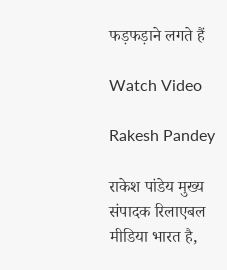फड़फड़ाने लगते हैं

Watch Video

Rakesh Pandey

राकेश पांडेय मुख्य संपादक रिलाएबल मीडिया भारत है,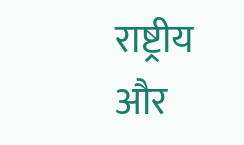राष्ट्रीय और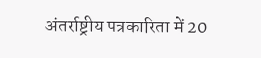अंतर्राष्ट्रीय पत्रकारिता में 20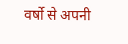वर्षो से अपनी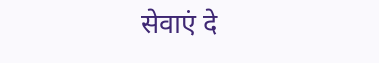सेवाएं दे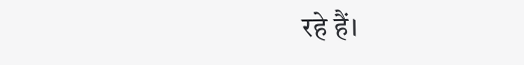रहे हैं।